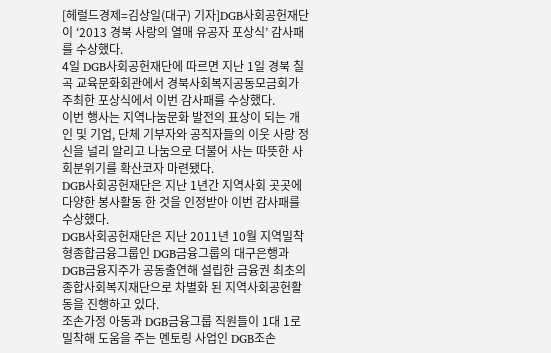[헤럴드경제=김상일(대구) 기자]DGB사회공헌재단이 ‘2013 경북 사랑의 열매 유공자 포상식’ 감사패를 수상했다.
4일 DGB사회공헌재단에 따르면 지난 1일 경북 칠곡 교육문화회관에서 경북사회복지공동모금회가 주최한 포상식에서 이번 감사패를 수상했다.
이번 행사는 지역나눔문화 발전의 표상이 되는 개인 및 기업, 단체 기부자와 공직자들의 이웃 사랑 정신을 널리 알리고 나눔으로 더불어 사는 따뜻한 사회분위기를 확산코자 마련됐다.
DGB사회공헌재단은 지난 1년간 지역사회 곳곳에 다양한 봉사활동 한 것을 인정받아 이번 감사패를 수상했다.
DGB사회공헌재단은 지난 2011년 10월 지역밀착형종합금융그룹인 DGB금융그룹의 대구은행과 DGB금융지주가 공동출연해 설립한 금융권 최초의 종합사회복지재단으로 차별화 된 지역사회공헌활동을 진행하고 있다.
조손가정 아동과 DGB금융그룹 직원들이 1대 1로 밀착해 도움을 주는 멘토링 사업인 DGB조손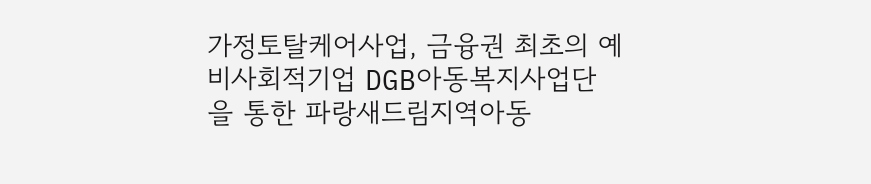가정토탈케어사업, 금융권 최초의 예비사회적기업 DGB아동복지사업단을 통한 파랑새드림지역아동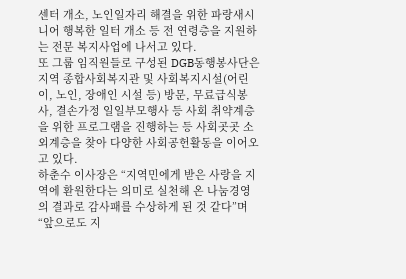센터 개소, 노인일자리 해결을 위한 파랑새시니어 행복한 일터 개소 등 전 연령층을 지원하는 전문 복지사업에 나서고 있다.
또 그룹 임직원들로 구성된 DGB동행봉사단은 지역 종합사회복지관 및 사회복지시설(어린이, 노인, 장애인 시설 등) 방문, 무료급식봉사, 결손가정 일일부모행사 등 사회 취약계층을 위한 프로그램을 진행하는 등 사회곳곳 소외계층을 찾아 다양한 사회공헌활동을 이어오고 있다.
하춘수 이사장은 “지역민에게 받은 사랑을 지역에 환원한다는 의미로 실천해 온 나눔경영의 결과로 감사패를 수상하게 된 것 같다”며 “앞으로도 지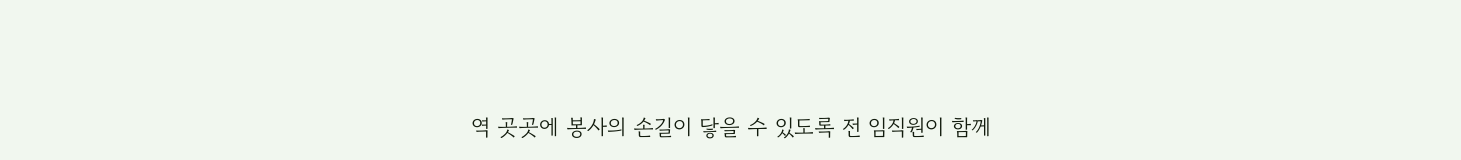역 곳곳에 봉사의 손길이 닿을 수 있도록 전 임직원이 함께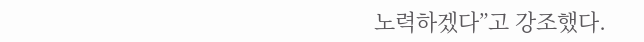노력하겠다”고 강조했다.